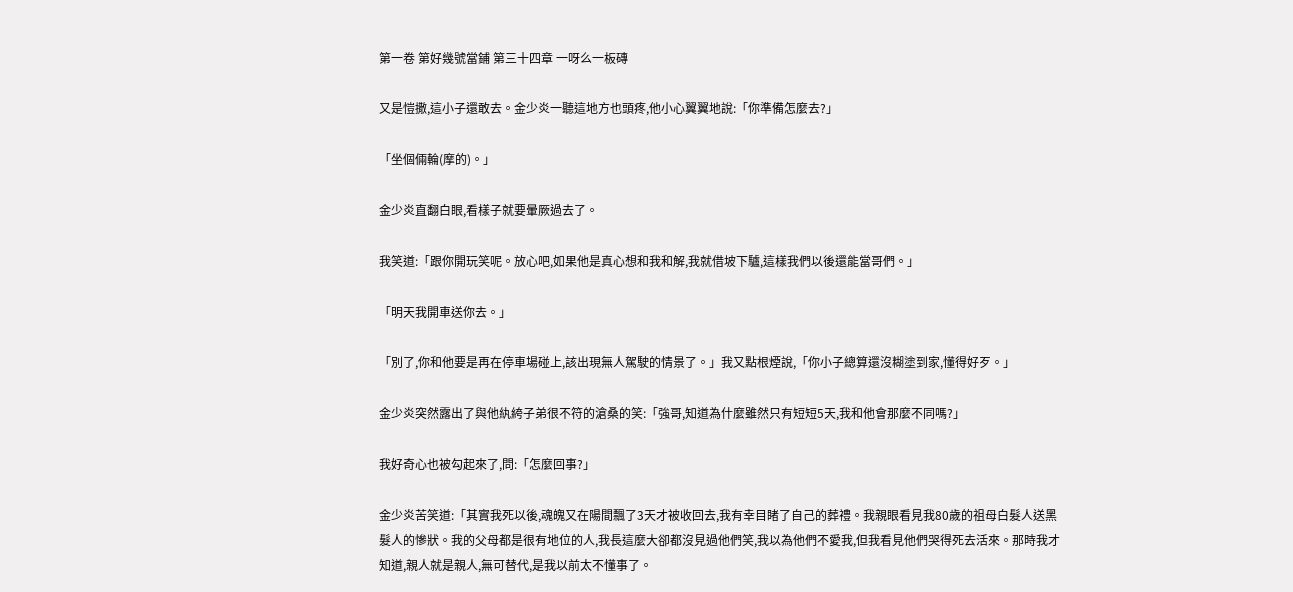第一卷 第好幾號當鋪 第三十四章 一呀么一板磚

又是愷撒,這小子還敢去。金少炎一聽這地方也頭疼,他小心翼翼地說:「你準備怎麼去?」

「坐個倆輪(摩的)。」

金少炎直翻白眼,看樣子就要暈厥過去了。

我笑道:「跟你開玩笑呢。放心吧,如果他是真心想和我和解,我就借坡下驢,這樣我們以後還能當哥們。」

「明天我開車送你去。」

「別了,你和他要是再在停車場碰上,該出現無人駕駛的情景了。」我又點根煙說,「你小子總算還沒糊塗到家,懂得好歹。」

金少炎突然露出了與他紈絝子弟很不符的滄桑的笑:「強哥,知道為什麼雖然只有短短5天,我和他會那麼不同嗎?」

我好奇心也被勾起來了,問:「怎麼回事?」

金少炎苦笑道:「其實我死以後,魂魄又在陽間飄了3天才被收回去,我有幸目睹了自己的葬禮。我親眼看見我80歲的祖母白髮人送黑髮人的慘狀。我的父母都是很有地位的人,我長這麼大卻都沒見過他們笑,我以為他們不愛我,但我看見他們哭得死去活來。那時我才知道,親人就是親人,無可替代,是我以前太不懂事了。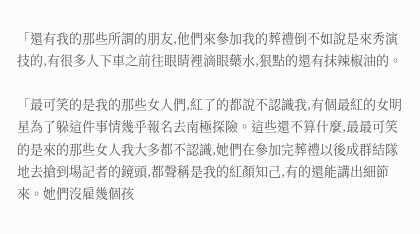「還有我的那些所謂的朋友,他們來參加我的葬禮倒不如說是來秀演技的,有很多人下車之前往眼睛裡滴眼藥水,狠點的還有抹辣椒油的。

「最可笑的是我的那些女人們,紅了的都說不認識我,有個最紅的女明星為了躲這件事情幾乎報名去南極探險。這些還不算什麼,最最可笑的是來的那些女人我大多都不認識,她們在參加完葬禮以後成群結隊地去搶到場記者的鏡頭,都聲稱是我的紅顏知己,有的還能講出細節來。她們沒雇幾個孩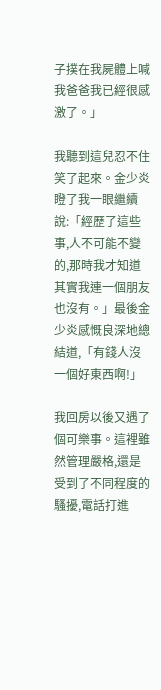子撲在我屍體上喊我爸爸我已經很感激了。」

我聽到這兒忍不住笑了起來。金少炎瞪了我一眼繼續說:「經歷了這些事,人不可能不變的,那時我才知道其實我連一個朋友也沒有。」最後金少炎感慨良深地總結道,「有錢人沒一個好東西啊!」

我回房以後又遇了個可樂事。這裡雖然管理嚴格,還是受到了不同程度的騷擾,電話打進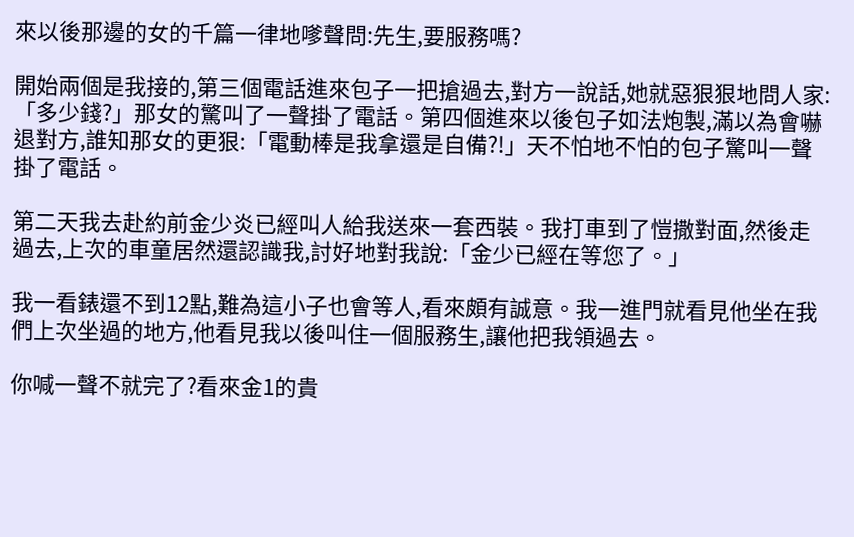來以後那邊的女的千篇一律地嗲聲問:先生,要服務嗎?

開始兩個是我接的,第三個電話進來包子一把搶過去,對方一說話,她就惡狠狠地問人家:「多少錢?」那女的驚叫了一聲掛了電話。第四個進來以後包子如法炮製,滿以為會嚇退對方,誰知那女的更狠:「電動棒是我拿還是自備?!」天不怕地不怕的包子驚叫一聲掛了電話。

第二天我去赴約前金少炎已經叫人給我送來一套西裝。我打車到了愷撒對面,然後走過去,上次的車童居然還認識我,討好地對我說:「金少已經在等您了。」

我一看錶還不到12點,難為這小子也會等人,看來頗有誠意。我一進門就看見他坐在我們上次坐過的地方,他看見我以後叫住一個服務生,讓他把我領過去。

你喊一聲不就完了?看來金1的貴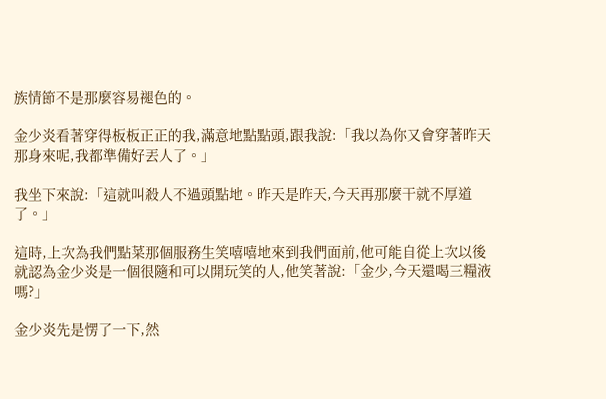族情節不是那麼容易褪色的。

金少炎看著穿得板板正正的我,滿意地點點頭,跟我說:「我以為你又會穿著昨天那身來呢,我都準備好丟人了。」

我坐下來說:「這就叫殺人不過頭點地。昨天是昨天,今天再那麼干就不厚道了。」

這時,上次為我們點菜那個服務生笑嘻嘻地來到我們面前,他可能自從上次以後就認為金少炎是一個很隨和可以開玩笑的人,他笑著說:「金少,今天還喝三糧液嗎?」

金少炎先是愣了一下,然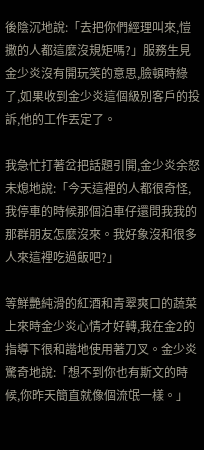後陰沉地說:「去把你們經理叫來,愷撒的人都這麼沒規矩嗎?」服務生見金少炎沒有開玩笑的意思,臉頓時綠了,如果收到金少炎這個級別客戶的投訴,他的工作丟定了。

我急忙打著岔把話題引開,金少炎余怒未熄地說:「今天這裡的人都很奇怪,我停車的時候那個泊車仔還問我我的那群朋友怎麼沒來。我好象沒和很多人來這裡吃過飯吧?」

等鮮艷純滑的紅酒和青翠爽口的蔬菜上來時金少炎心情才好轉,我在金2的指導下很和諧地使用著刀叉。金少炎驚奇地說:「想不到你也有斯文的時候,你昨天簡直就像個流氓一樣。」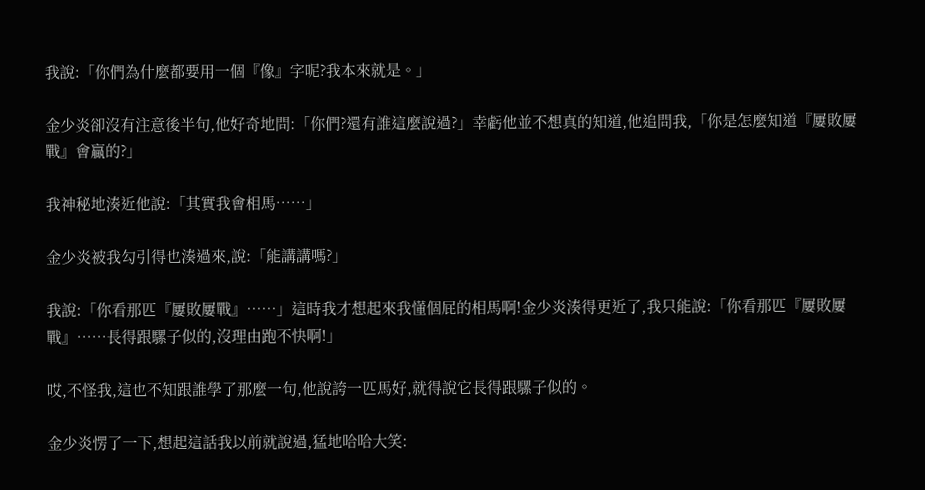我說:「你們為什麼都要用一個『像』字呢?我本來就是。」

金少炎卻沒有注意後半句,他好奇地問:「你們?還有誰這麼說過?」幸虧他並不想真的知道,他追問我,「你是怎麼知道『屢敗屢戰』會贏的?」

我神秘地湊近他說:「其實我會相馬……」

金少炎被我勾引得也湊過來,說:「能講講嗎?」

我說:「你看那匹『屢敗屢戰』……」這時我才想起來我懂個屁的相馬啊!金少炎湊得更近了,我只能說:「你看那匹『屢敗屢戰』……長得跟騾子似的,沒理由跑不快啊!」

哎,不怪我,這也不知跟誰學了那麼一句,他說誇一匹馬好,就得說它長得跟騾子似的。

金少炎愣了一下,想起這話我以前就說過,猛地哈哈大笑: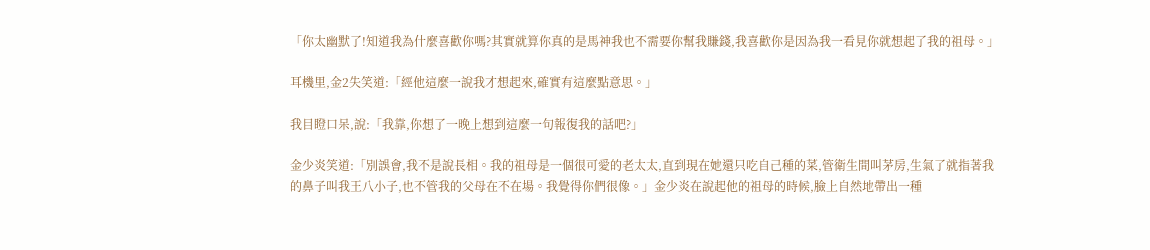「你太幽默了!知道我為什麼喜歡你嗎?其實就算你真的是馬神我也不需要你幫我賺錢,我喜歡你是因為我一看見你就想起了我的祖母。」

耳機里,金2失笑道:「經他這麼一說我才想起來,確實有這麼點意思。」

我目瞪口呆,說:「我靠,你想了一晚上想到這麼一句報復我的話吧?」

金少炎笑道:「別誤會,我不是說長相。我的祖母是一個很可愛的老太太,直到現在她還只吃自己種的菜,管衛生間叫茅房,生氣了就指著我的鼻子叫我王八小子,也不管我的父母在不在場。我覺得你們很像。」金少炎在說起他的祖母的時候,臉上自然地帶出一種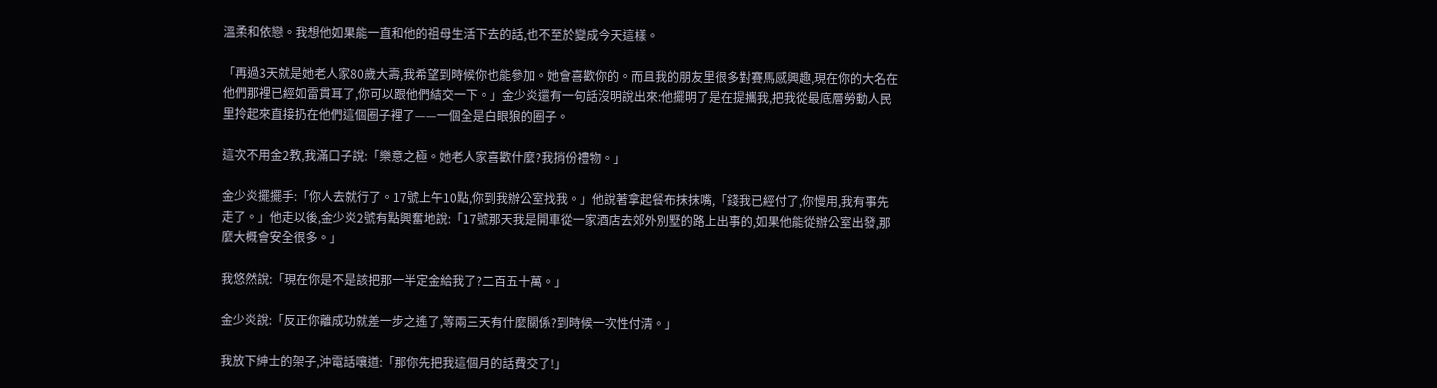溫柔和依戀。我想他如果能一直和他的祖母生活下去的話,也不至於變成今天這樣。

「再過3天就是她老人家80歲大壽,我希望到時候你也能參加。她會喜歡你的。而且我的朋友里很多對賽馬感興趣,現在你的大名在他們那裡已經如雷貫耳了,你可以跟他們結交一下。」金少炎還有一句話沒明說出來:他擺明了是在提攜我,把我從最底層勞動人民里拎起來直接扔在他們這個圈子裡了——一個全是白眼狼的圈子。

這次不用金2教,我滿口子說:「樂意之極。她老人家喜歡什麼?我捎份禮物。」

金少炎擺擺手:「你人去就行了。17號上午10點,你到我辦公室找我。」他說著拿起餐布抹抹嘴,「錢我已經付了,你慢用,我有事先走了。」他走以後,金少炎2號有點興奮地說:「17號那天我是開車從一家酒店去郊外別墅的路上出事的,如果他能從辦公室出發,那麼大概會安全很多。」

我悠然說:「現在你是不是該把那一半定金給我了?二百五十萬。」

金少炎說:「反正你離成功就差一步之遙了,等兩三天有什麼關係?到時候一次性付清。」

我放下紳士的架子,沖電話嚷道:「那你先把我這個月的話費交了!」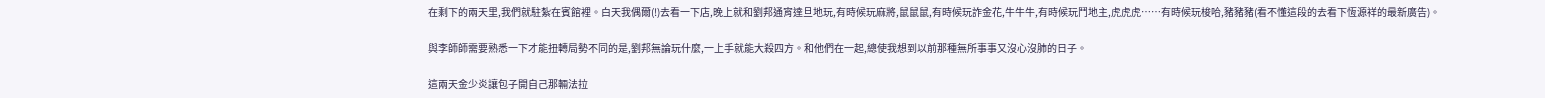在剩下的兩天里,我們就駐紮在賓館裡。白天我偶爾(!)去看一下店,晚上就和劉邦通宵達旦地玩,有時候玩麻將,鼠鼠鼠,有時候玩詐金花,牛牛牛,有時候玩鬥地主,虎虎虎……有時候玩梭哈,豬豬豬(看不懂這段的去看下恆源祥的最新廣告)。

與李師師需要熟悉一下才能扭轉局勢不同的是,劉邦無論玩什麼,一上手就能大殺四方。和他們在一起,總使我想到以前那種無所事事又沒心沒肺的日子。

這兩天金少炎讓包子開自己那輛法拉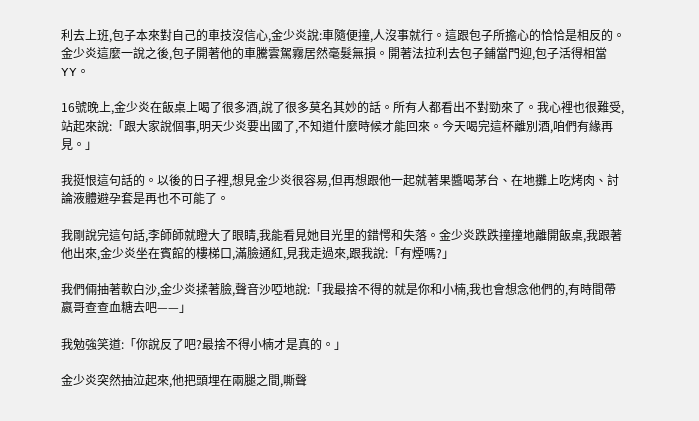利去上班,包子本來對自己的車技沒信心,金少炎說:車隨便撞,人沒事就行。這跟包子所擔心的恰恰是相反的。金少炎這麼一說之後,包子開著他的車騰雲駕霧居然毫髮無損。開著法拉利去包子鋪當門迎,包子活得相當YY。

16號晚上,金少炎在飯桌上喝了很多酒,說了很多莫名其妙的話。所有人都看出不對勁來了。我心裡也很難受,站起來說:「跟大家說個事,明天少炎要出國了,不知道什麼時候才能回來。今天喝完這杯離別酒,咱們有緣再見。」

我挺恨這句話的。以後的日子裡,想見金少炎很容易,但再想跟他一起就著果醬喝茅台、在地攤上吃烤肉、討論液體避孕套是再也不可能了。

我剛說完這句話,李師師就瞪大了眼睛,我能看見她目光里的錯愕和失落。金少炎跌跌撞撞地離開飯桌,我跟著他出來,金少炎坐在賓館的樓梯口,滿臉通紅,見我走過來,跟我說:「有煙嗎?」

我們倆抽著軟白沙,金少炎揉著臉,聲音沙啞地說:「我最捨不得的就是你和小楠,我也會想念他們的,有時間帶嬴哥查查血糖去吧——」

我勉強笑道:「你說反了吧?最捨不得小楠才是真的。」

金少炎突然抽泣起來,他把頭埋在兩腿之間,嘶聲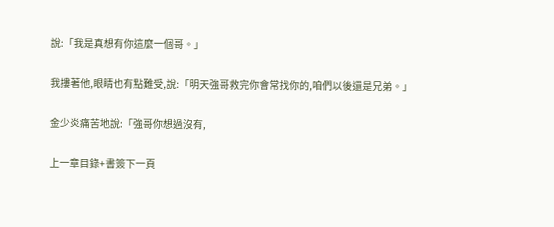說:「我是真想有你這麼一個哥。」

我摟著他,眼睛也有點難受,說:「明天強哥救完你會常找你的,咱們以後還是兄弟。」

金少炎痛苦地說:「強哥你想過沒有,

上一章目錄+書簽下一頁